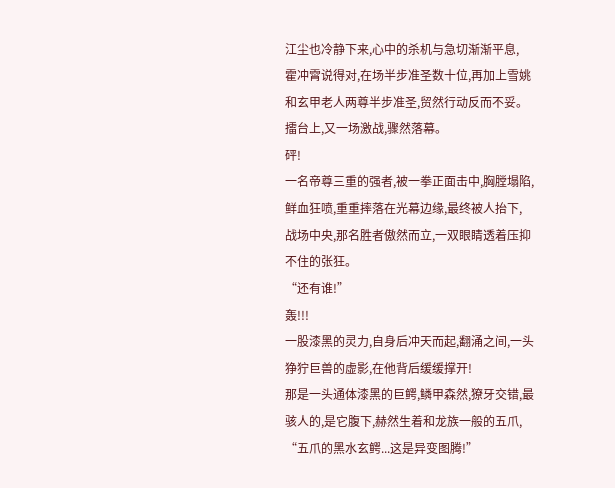江尘也冷静下来,心中的杀机与急切渐渐平息,
霍冲霄说得对,在场半步准圣数十位,再加上雪姚和玄甲老人两尊半步准圣,贸然行动反而不妥。
擂台上,又一场激战,骤然落幕。
砰!
一名帝尊三重的强者,被一拳正面击中,胸膛塌陷,鲜血狂喷,重重摔落在光幕边缘,最终被人抬下,
战场中央,那名胜者傲然而立,一双眼睛透着压抑不住的张狂。
“还有谁!”
轰!!!
一股漆黑的灵力,自身后冲天而起,翻涌之间,一头狰狞巨兽的虚影,在他背后缓缓撑开!
那是一头通体漆黑的巨鳄,鳞甲森然,獠牙交错,最骇人的,是它腹下,赫然生着和龙族一般的五爪,
“五爪的黑水玄鳄...这是异变图腾!”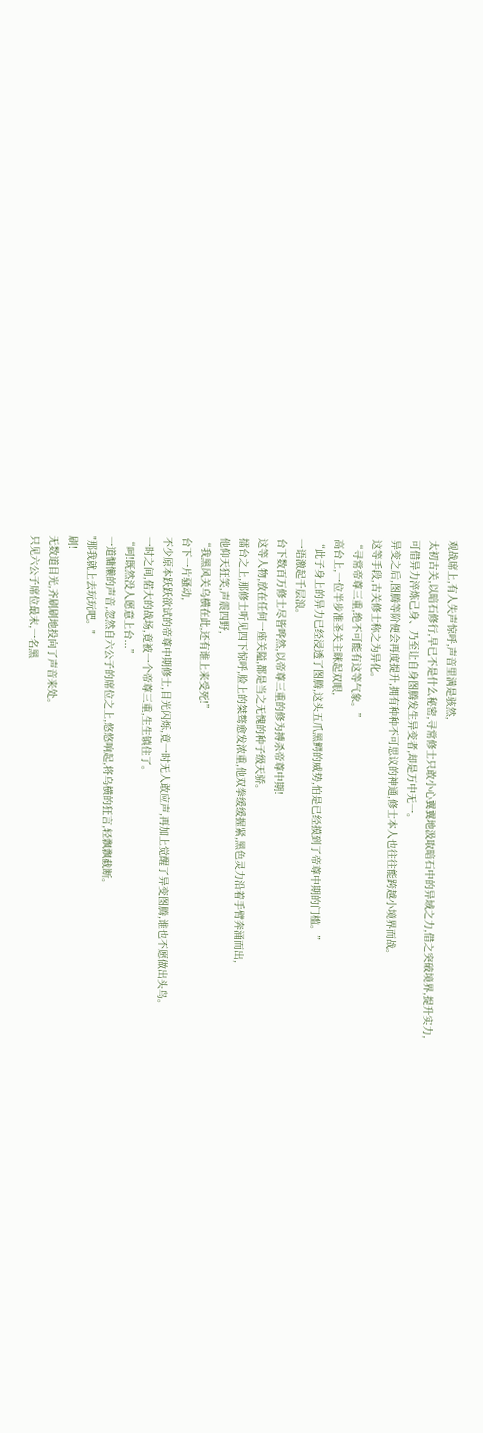观战席上,有人失声惊呼,声音里满是骇然,
太初古关,以暗石修行,早已不是什么秘密,寻常修士只敢小心翼翼地汲取暗石中的异域之力,借之突破境界,提升实力,
可借异力淬炼己身、乃至让自身图腾发生异变者,却是万中无一。
异变之后,图腾等阶便会再度提升,拥有种种不可思议的神通,修士本人也往往能跨越小境界而战。
这等手段,古关修士称之为异化。
“寻常帝尊三重,绝不可能有这等气象。”
高台上,一位半步准圣关主眯起双眼,
“此子身上的异力已经浸透了图腾,这头五爪黑鳄的威势,怕是已经摸到了帝尊中期的门槛。”
一语激起千层浪。
台下数百万修士尽皆哗然,以帝尊三重的修为搏杀帝尊中期!
这等人物,放在任何一座关隘,都是当之无愧的种子级天骄。
擂台之上,那修士听见四下惊呼,脸上的桀骜愈发浓重,他双拳缓缓握紧,黑色灵力沿着手臂奔涌而出,
他仰天狂笑,声震四野,
“我黑风关乌横在此,还有谁上来受死!”
台下一片骚动,
不少原本跃跃欲试的帝尊中期修士,目光闪烁,竟一时无人敢应声,再加上觉醒了异变图腾,谁也不愿做出头鸟。
一时之间,偌大的战场,竟被一个帝尊三重,生生镇住了。
“呵!既然没人愿意上台...”
一道慵懒的声音,忽然自六公子的席位之上,悠悠响起,将乌横的狂言,轻飘飘截断。
"那我就上去玩玩吧。"
刷!
无数道目光,齐刷刷地投向了声音来处。
只见六公子席位最末,一名黑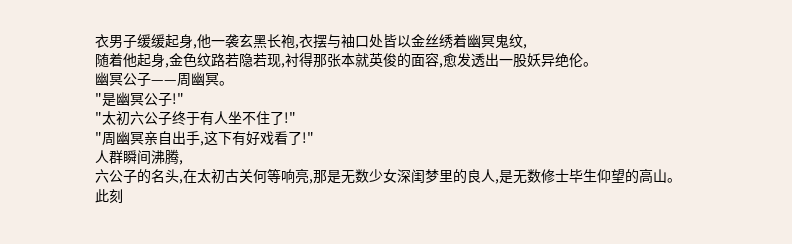衣男子缓缓起身,他一袭玄黑长袍,衣摆与袖口处皆以金丝绣着幽冥鬼纹,
随着他起身,金色纹路若隐若现,衬得那张本就英俊的面容,愈发透出一股妖异绝伦。
幽冥公子——周幽冥。
"是幽冥公子!"
"太初六公子终于有人坐不住了!"
"周幽冥亲自出手,这下有好戏看了!"
人群瞬间沸腾,
六公子的名头,在太初古关何等响亮,那是无数少女深闺梦里的良人,是无数修士毕生仰望的高山。
此刻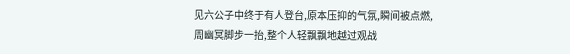见六公子中终于有人登台,原本压抑的气氛,瞬间被点燃,
周幽冥脚步一抬,整个人轻飘飘地越过观战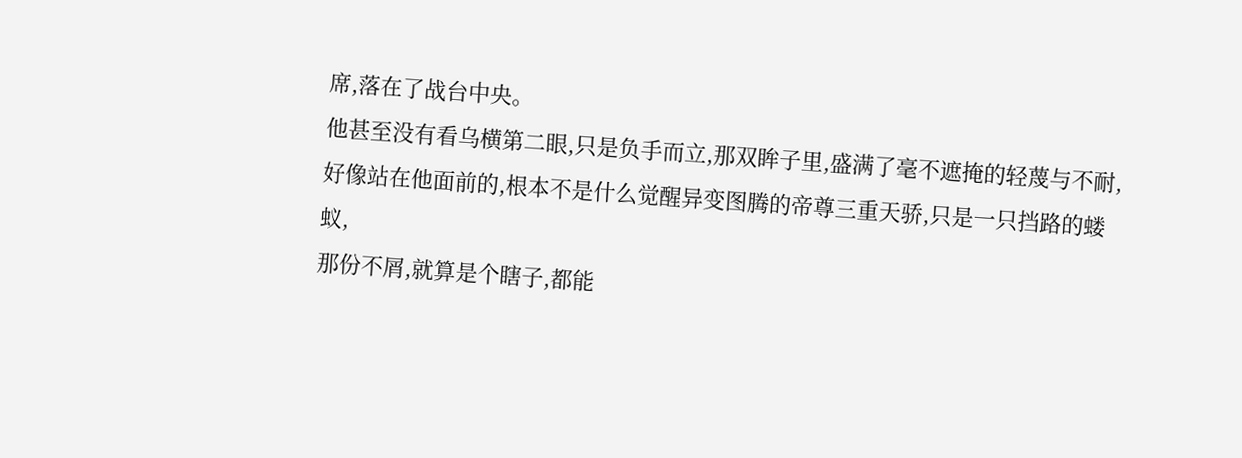席,落在了战台中央。
他甚至没有看乌横第二眼,只是负手而立,那双眸子里,盛满了毫不遮掩的轻蔑与不耐,
好像站在他面前的,根本不是什么觉醒异变图腾的帝尊三重天骄,只是一只挡路的蝼蚁,
那份不屑,就算是个瞎子,都能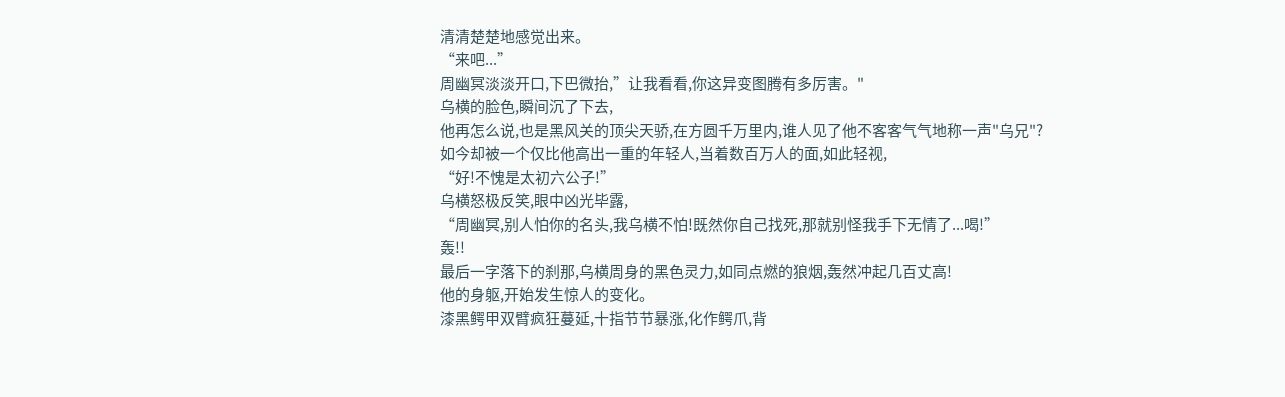清清楚楚地感觉出来。
“来吧...”
周幽冥淡淡开口,下巴微抬,”让我看看,你这异变图腾有多厉害。"
乌横的脸色,瞬间沉了下去,
他再怎么说,也是黑风关的顶尖天骄,在方圆千万里内,谁人见了他不客客气气地称一声"乌兄"?
如今却被一个仅比他高出一重的年轻人,当着数百万人的面,如此轻视,
“好!不愧是太初六公子!”
乌横怒极反笑,眼中凶光毕露,
“周幽冥,别人怕你的名头,我乌横不怕!既然你自己找死,那就别怪我手下无情了...喝!”
轰!!
最后一字落下的刹那,乌横周身的黑色灵力,如同点燃的狼烟,轰然冲起几百丈高!
他的身躯,开始发生惊人的变化。
漆黑鳄甲双臂疯狂蔓延,十指节节暴涨,化作鳄爪,背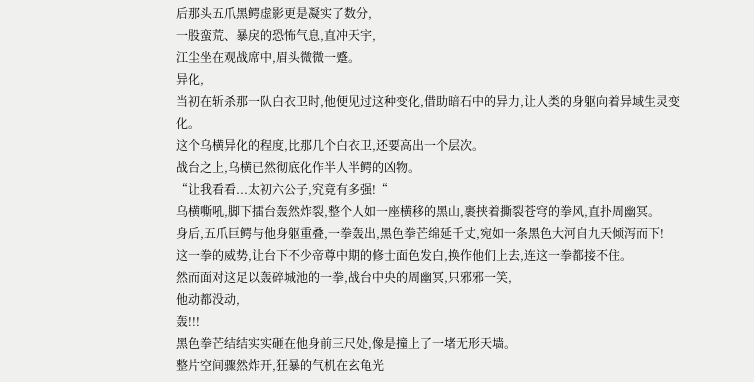后那头五爪黑鳄虚影更是凝实了数分,
一股蛮荒、暴戾的恐怖气息,直冲天宇,
江尘坐在观战席中,眉头微微一蹙。
异化,
当初在斩杀那一队白衣卫时,他便见过这种变化,借助暗石中的异力,让人类的身躯向着异域生灵变化。
这个乌横异化的程度,比那几个白衣卫,还要高出一个层次。
战台之上,乌横已然彻底化作半人半鳄的凶物。
“让我看看...太初六公子,究竟有多强!“
乌横嘶吼,脚下擂台轰然炸裂,整个人如一座横移的黑山,裹挟着撕裂苍穹的拳风,直扑周幽冥。
身后,五爪巨鳄与他身躯重叠,一拳轰出,黑色拳芒绵延千丈,宛如一条黑色大河自九天倾泻而下!
这一拳的威势,让台下不少帝尊中期的修士面色发白,换作他们上去,连这一拳都接不住。
然而面对这足以轰碎城池的一拳,战台中央的周幽冥,只邪邪一笑,
他动都没动,
轰!!!
黑色拳芒结结实实砸在他身前三尺处,像是撞上了一堵无形天墙。
整片空间骤然炸开,狂暴的气机在玄龟光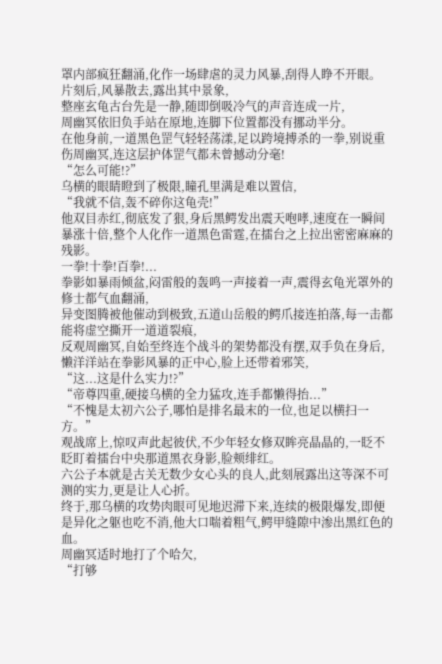罩内部疯狂翻涌,化作一场肆虐的灵力风暴,刮得人睁不开眼。
片刻后,风暴散去,露出其中景象,
整座玄龟古台先是一静,随即倒吸冷气的声音连成一片,
周幽冥依旧负手站在原地,连脚下位置都没有挪动半分。
在他身前,一道黑色罡气轻轻荡漾,足以跨境搏杀的一拳,别说重伤周幽冥,连这层护体罡气都未曾撼动分毫!
“怎么可能!?”
乌横的眼睛瞪到了极限,瞳孔里满是难以置信,
“我就不信,轰不碎你这龟壳!”
他双目赤红,彻底发了狠,身后黑鳄发出震天咆哮,速度在一瞬间暴涨十倍,整个人化作一道黑色雷霆,在擂台之上拉出密密麻麻的残影。
一拳!十拳!百拳!...
拳影如暴雨倾盆,闷雷般的轰鸣一声接着一声,震得玄龟光罩外的修士都气血翻涌,
异变图腾被他催动到极致,五道山岳般的鳄爪接连拍落,每一击都能将虚空撕开一道道裂痕,
反观周幽冥,自始至终连个战斗的架势都没有摆,双手负在身后,懒洋洋站在拳影风暴的正中心,脸上还带着邪笑,
“这...这是什么实力!?”
“帝尊四重,硬接乌横的全力猛攻,连手都懒得抬...”
“不愧是太初六公子,哪怕是排名最末的一位,也足以横扫一方。”
观战席上,惊叹声此起彼伏,不少年轻女修双眸亮晶晶的,一眨不眨盯着擂台中央那道黑衣身影,脸颊绯红。
六公子本就是古关无数少女心头的良人,此刻展露出这等深不可测的实力,更是让人心折。
终于,那乌横的攻势肉眼可见地迟滞下来,连续的极限爆发,即便是异化之躯也吃不消,他大口喘着粗气,鳄甲缝隙中渗出黑红色的血。
周幽冥适时地打了个哈欠,
“打够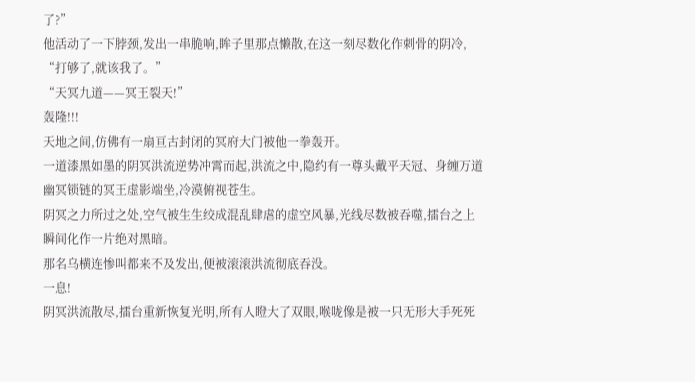了?”
他活动了一下脖颈,发出一串脆响,眸子里那点懒散,在这一刻尽数化作刺骨的阴冷,
“打够了,就该我了。”
“天冥九道——冥王裂天!”
轰隆!!!
天地之间,仿佛有一扇亘古封闭的冥府大门被他一拳轰开。
一道漆黑如墨的阴冥洪流逆势冲霄而起,洪流之中,隐约有一尊头戴平天冠、身缠万道幽冥锁链的冥王虚影端坐,冷漠俯视苍生。
阴冥之力所过之处,空气被生生绞成混乱肆虐的虚空风暴,光线尽数被吞噬,擂台之上瞬间化作一片绝对黑暗。
那名乌横连惨叫都来不及发出,便被滚滚洪流彻底吞没。
一息!
阴冥洪流散尽,擂台重新恢复光明,所有人瞪大了双眼,喉咙像是被一只无形大手死死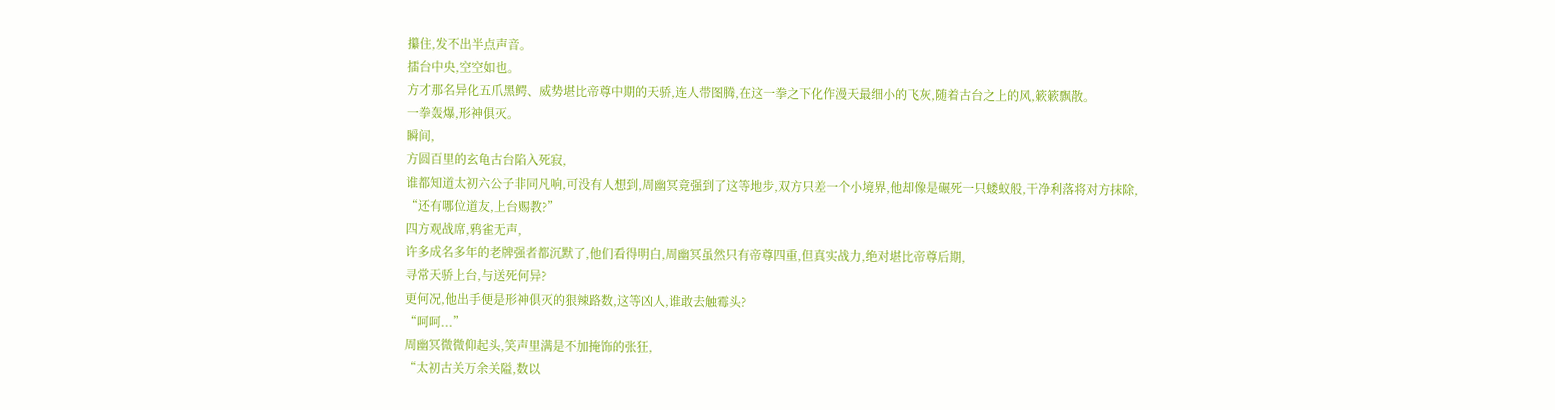攥住,发不出半点声音。
擂台中央,空空如也。
方才那名异化五爪黑鳄、威势堪比帝尊中期的天骄,连人带图腾,在这一拳之下化作漫天最细小的飞灰,随着古台之上的风,簌簌飘散。
一拳轰爆,形神俱灭。
瞬间,
方圆百里的玄龟古台陷入死寂,
谁都知道太初六公子非同凡响,可没有人想到,周幽冥竟强到了这等地步,双方只差一个小境界,他却像是碾死一只蝼蚁般,干净利落将对方抹除,
“还有哪位道友,上台赐教?”
四方观战席,鸦雀无声,
许多成名多年的老牌强者都沉默了,他们看得明白,周幽冥虽然只有帝尊四重,但真实战力,绝对堪比帝尊后期,
寻常天骄上台,与送死何异?
更何况,他出手便是形神俱灭的狠辣路数,这等凶人,谁敢去触霉头?
“呵呵...”
周幽冥微微仰起头,笑声里满是不加掩饰的张狂,
“太初古关万余关隘,数以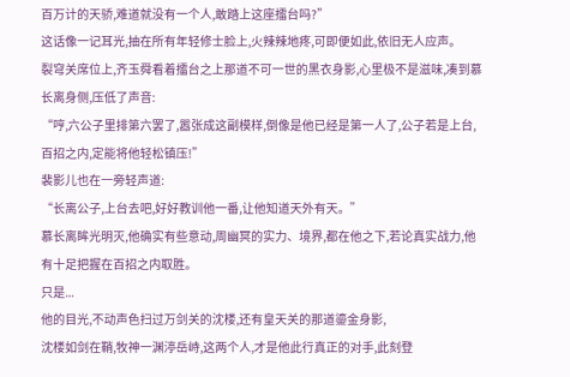百万计的天骄,难道就没有一个人,敢踏上这座擂台吗?”
这话像一记耳光,抽在所有年轻修士脸上,火辣辣地疼,可即便如此,依旧无人应声。
裂穹关席位上,齐玉舜看着擂台之上那道不可一世的黑衣身影,心里极不是滋味,凑到慕长离身侧,压低了声音:
“哼,六公子里排第六罢了,嚣张成这副模样,倒像是他已经是第一人了,公子若是上台,百招之内,定能将他轻松镇压!”
裴影儿也在一旁轻声道:
“长离公子,上台去吧,好好教训他一番,让他知道天外有天。”
慕长离眸光明灭,他确实有些意动,周幽冥的实力、境界,都在他之下,若论真实战力,他有十足把握在百招之内取胜。
只是...
他的目光,不动声色扫过万剑关的沈楼,还有皇天关的那道鎏金身影,
沈楼如剑在鞘,牧神一渊渟岳峙,这两个人,才是他此行真正的对手,此刻登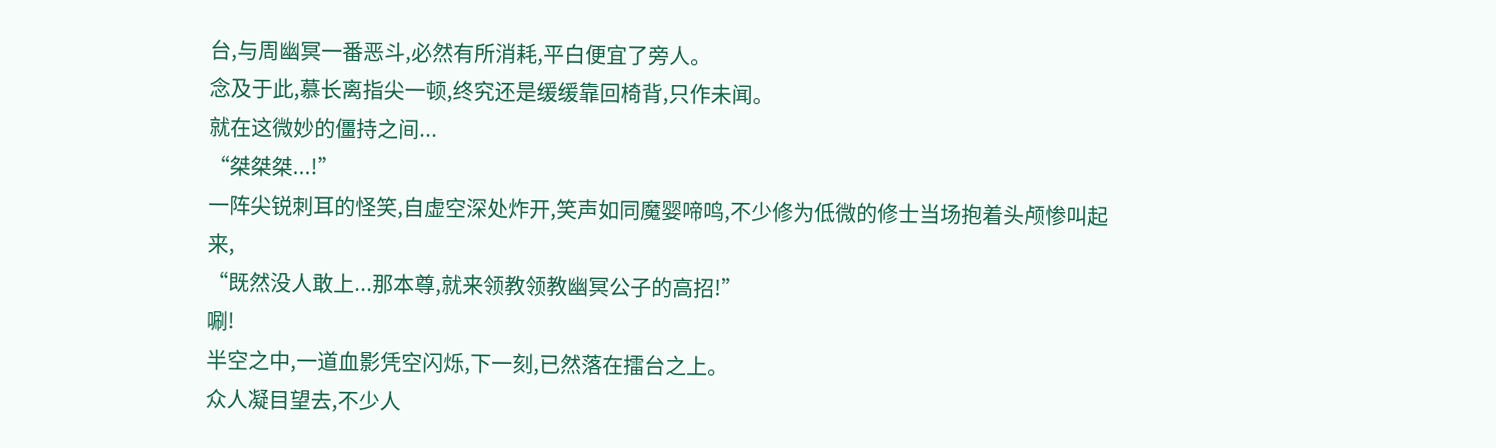台,与周幽冥一番恶斗,必然有所消耗,平白便宜了旁人。
念及于此,慕长离指尖一顿,终究还是缓缓靠回椅背,只作未闻。
就在这微妙的僵持之间...
“桀桀桀...!”
一阵尖锐刺耳的怪笑,自虚空深处炸开,笑声如同魔婴啼鸣,不少修为低微的修士当场抱着头颅惨叫起来,
“既然没人敢上...那本尊,就来领教领教幽冥公子的高招!”
唰!
半空之中,一道血影凭空闪烁,下一刻,已然落在擂台之上。
众人凝目望去,不少人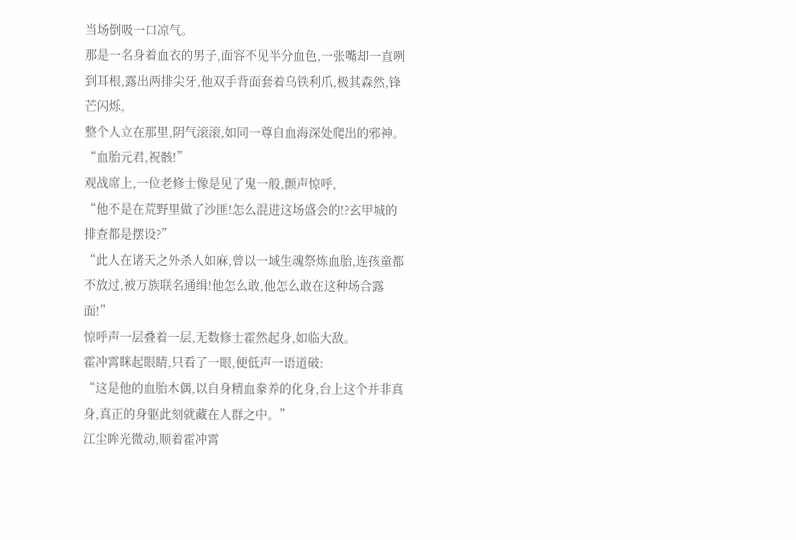当场倒吸一口凉气。
那是一名身着血衣的男子,面容不见半分血色,一张嘴却一直咧到耳根,露出两排尖牙,他双手背面套着乌铁利爪,极其森然,锋芒闪烁,
整个人立在那里,阴气滚滚,如同一尊自血海深处爬出的邪神。
“血胎元君,祝骸!”
观战席上,一位老修士像是见了鬼一般,颤声惊呼,
“他不是在荒野里做了沙匪!怎么混进这场盛会的!?玄甲城的排查都是摆设?”
“此人在诸天之外杀人如麻,曾以一域生魂祭炼血胎,连孩童都不放过,被万族联名通缉!他怎么敢,他怎么敢在这种场合露面!”
惊呼声一层叠着一层,无数修士霍然起身,如临大敌。
霍冲霄眯起眼睛,只看了一眼,便低声一语道破:
“这是他的血胎木偶,以自身精血豢养的化身,台上这个并非真身,真正的身躯此刻就藏在人群之中。”
江尘眸光微动,顺着霍冲霄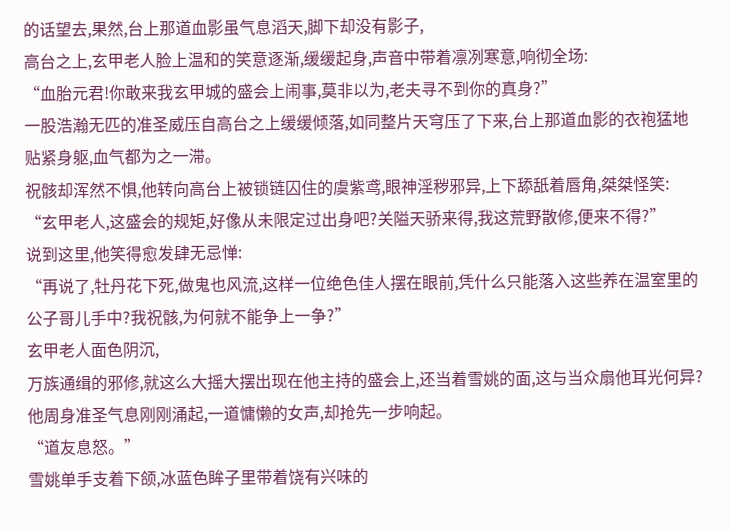的话望去,果然,台上那道血影虽气息滔天,脚下却没有影子,
高台之上,玄甲老人脸上温和的笑意逐渐,缓缓起身,声音中带着凛冽寒意,响彻全场:
“血胎元君!你敢来我玄甲城的盛会上闹事,莫非以为,老夫寻不到你的真身?”
一股浩瀚无匹的准圣威压自高台之上缓缓倾落,如同整片天穹压了下来,台上那道血影的衣袍猛地贴紧身躯,血气都为之一滞。
祝骸却浑然不惧,他转向高台上被锁链囚住的虞紫鸢,眼神淫秽邪异,上下舔舐着唇角,桀桀怪笑:
“玄甲老人,这盛会的规矩,好像从未限定过出身吧?关隘天骄来得,我这荒野散修,便来不得?”
说到这里,他笑得愈发肆无忌惮:
“再说了,牡丹花下死,做鬼也风流,这样一位绝色佳人摆在眼前,凭什么只能落入这些养在温室里的公子哥儿手中?我祝骸,为何就不能争上一争?”
玄甲老人面色阴沉,
万族通缉的邪修,就这么大摇大摆出现在他主持的盛会上,还当着雪姚的面,这与当众扇他耳光何异?
他周身准圣气息刚刚涌起,一道慵懒的女声,却抢先一步响起。
“道友息怒。”
雪姚单手支着下颌,冰蓝色眸子里带着饶有兴味的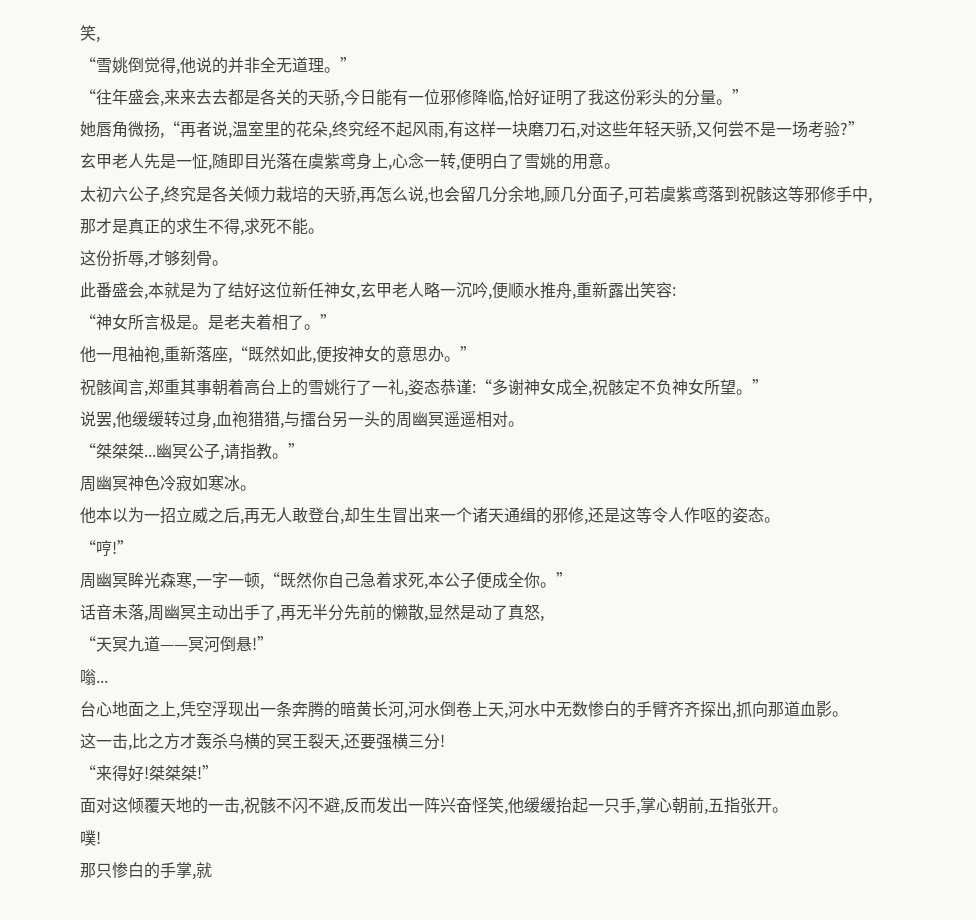笑,
“雪姚倒觉得,他说的并非全无道理。”
“往年盛会,来来去去都是各关的天骄,今日能有一位邪修降临,恰好证明了我这份彩头的分量。”
她唇角微扬,“再者说,温室里的花朵,终究经不起风雨,有这样一块磨刀石,对这些年轻天骄,又何尝不是一场考验?”
玄甲老人先是一怔,随即目光落在虞紫鸢身上,心念一转,便明白了雪姚的用意。
太初六公子,终究是各关倾力栽培的天骄,再怎么说,也会留几分余地,顾几分面子,可若虞紫鸢落到祝骸这等邪修手中,
那才是真正的求生不得,求死不能。
这份折辱,才够刻骨。
此番盛会,本就是为了结好这位新任神女,玄甲老人略一沉吟,便顺水推舟,重新露出笑容:
“神女所言极是。是老夫着相了。”
他一甩袖袍,重新落座,“既然如此,便按神女的意思办。”
祝骸闻言,郑重其事朝着高台上的雪姚行了一礼,姿态恭谨:“多谢神女成全,祝骸定不负神女所望。”
说罢,他缓缓转过身,血袍猎猎,与擂台另一头的周幽冥遥遥相对。
“桀桀桀...幽冥公子,请指教。”
周幽冥神色冷寂如寒冰。
他本以为一招立威之后,再无人敢登台,却生生冒出来一个诸天通缉的邪修,还是这等令人作呕的姿态。
“哼!”
周幽冥眸光森寒,一字一顿,“既然你自己急着求死,本公子便成全你。”
话音未落,周幽冥主动出手了,再无半分先前的懒散,显然是动了真怒,
“天冥九道——冥河倒悬!”
嗡...
台心地面之上,凭空浮现出一条奔腾的暗黄长河,河水倒卷上天,河水中无数惨白的手臂齐齐探出,抓向那道血影。
这一击,比之方才轰杀乌横的冥王裂天,还要强横三分!
“来得好!桀桀桀!”
面对这倾覆天地的一击,祝骸不闪不避,反而发出一阵兴奋怪笑,他缓缓抬起一只手,掌心朝前,五指张开。
噗!
那只惨白的手掌,就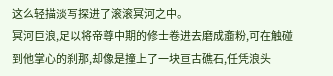这么轻描淡写探进了滚滚冥河之中。
冥河巨浪,足以将帝尊中期的修士卷进去磨成齑粉,可在触碰到他掌心的刹那,却像是撞上了一块亘古礁石,任凭浪头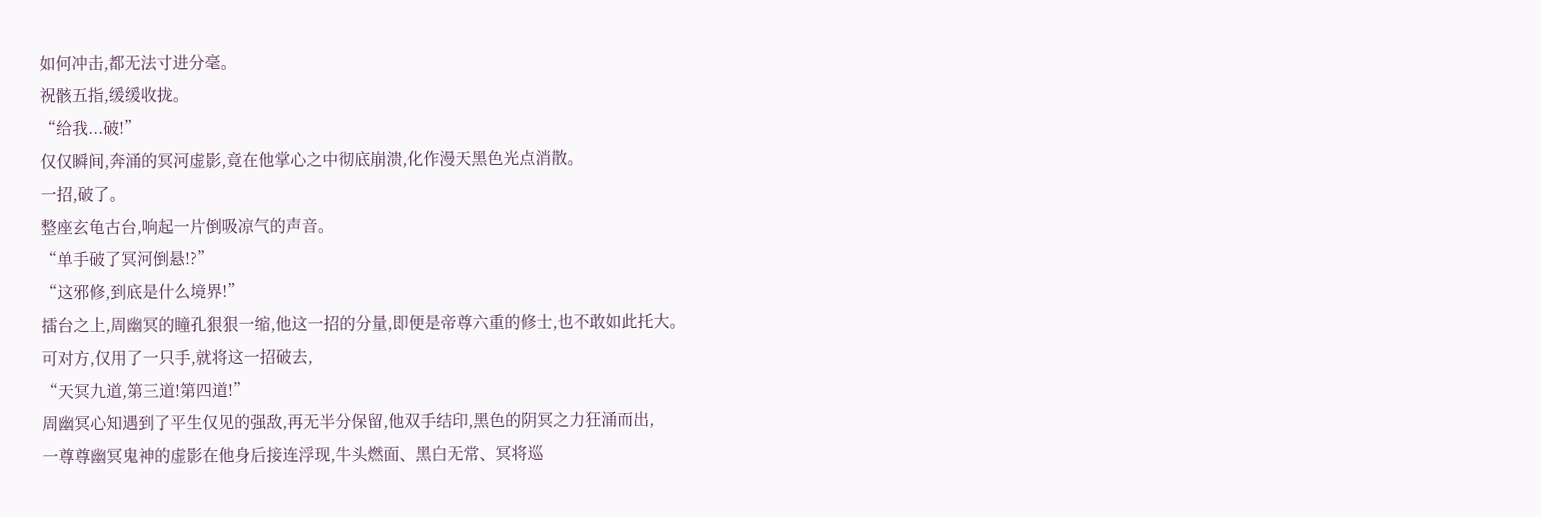如何冲击,都无法寸进分毫。
祝骸五指,缓缓收拢。
“给我...破!”
仅仅瞬间,奔涌的冥河虚影,竟在他掌心之中彻底崩溃,化作漫天黑色光点消散。
一招,破了。
整座玄龟古台,响起一片倒吸凉气的声音。
“单手破了冥河倒悬!?”
“这邪修,到底是什么境界!”
擂台之上,周幽冥的瞳孔狠狠一缩,他这一招的分量,即便是帝尊六重的修士,也不敢如此托大。
可对方,仅用了一只手,就将这一招破去,
“天冥九道,第三道!第四道!”
周幽冥心知遇到了平生仅见的强敌,再无半分保留,他双手结印,黑色的阴冥之力狂涌而出,
一尊尊幽冥鬼神的虚影在他身后接连浮现,牛头燃面、黑白无常、冥将巡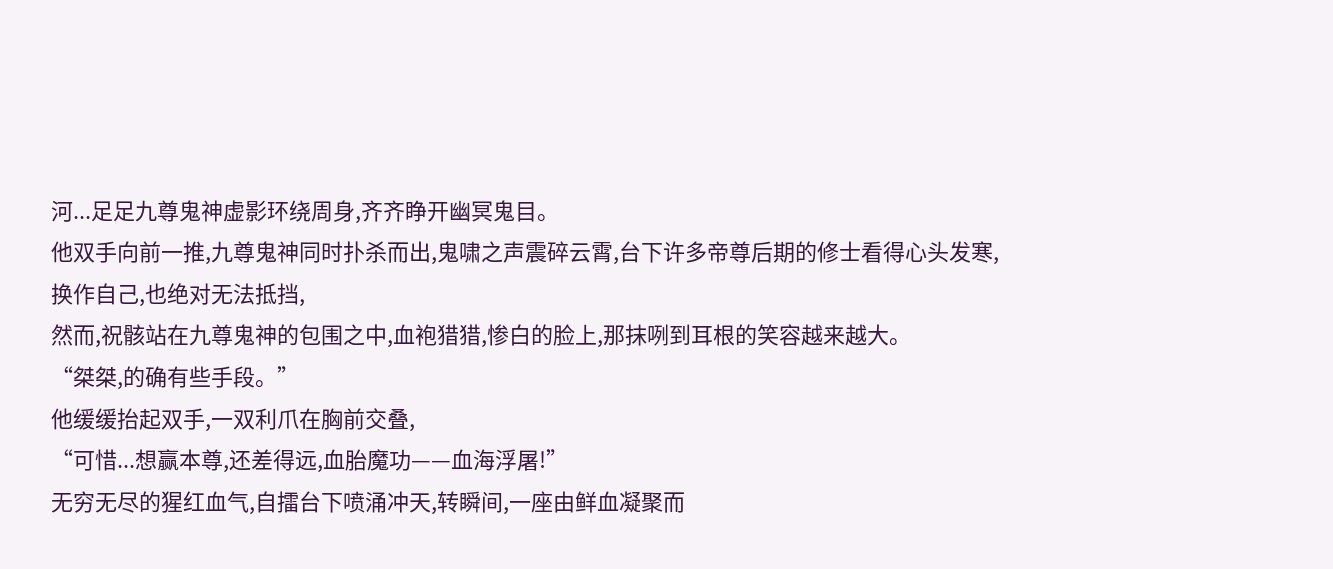河...足足九尊鬼神虚影环绕周身,齐齐睁开幽冥鬼目。
他双手向前一推,九尊鬼神同时扑杀而出,鬼啸之声震碎云霄,台下许多帝尊后期的修士看得心头发寒,换作自己,也绝对无法抵挡,
然而,祝骸站在九尊鬼神的包围之中,血袍猎猎,惨白的脸上,那抹咧到耳根的笑容越来越大。
“桀桀,的确有些手段。”
他缓缓抬起双手,一双利爪在胸前交叠,
“可惜...想赢本尊,还差得远,血胎魔功——血海浮屠!”
无穷无尽的猩红血气,自擂台下喷涌冲天,转瞬间,一座由鲜血凝聚而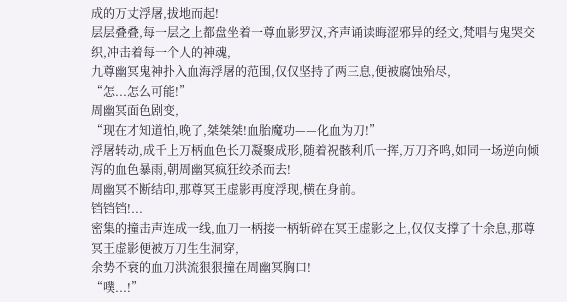成的万丈浮屠,拔地而起!
层层叠叠,每一层之上都盘坐着一尊血影罗汉,齐声诵读晦涩邪异的经文,梵唱与鬼哭交织,冲击着每一个人的神魂,
九尊幽冥鬼神扑入血海浮屠的范围,仅仅坚持了两三息,便被腐蚀殆尽,
“怎...怎么可能!”
周幽冥面色剧变,
“现在才知道怕,晚了,桀桀桀!血胎魔功——化血为刀!”
浮屠转动,成千上万柄血色长刀凝聚成形,随着祝骸利爪一挥,万刀齐鸣,如同一场逆向倾泻的血色暴雨,朝周幽冥疯狂绞杀而去!
周幽冥不断结印,那尊冥王虚影再度浮现,横在身前。
铛铛铛!...
密集的撞击声连成一线,血刀一柄接一柄斩碎在冥王虚影之上,仅仅支撑了十余息,那尊冥王虚影便被万刀生生洞穿,
余势不衰的血刀洪流狠狠撞在周幽冥胸口!
“噗...!”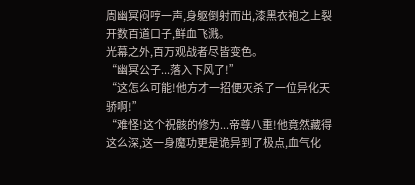周幽冥闷哼一声,身躯倒射而出,漆黑衣袍之上裂开数百道口子,鲜血飞溅。
光幕之外,百万观战者尽皆变色。
“幽冥公子...落入下风了!”
“这怎么可能!他方才一招便灭杀了一位异化天骄啊!”
“难怪!这个祝骸的修为...帝尊八重!他竟然藏得这么深,这一身魔功更是诡异到了极点,血气化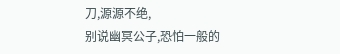刀,源源不绝,
别说幽冥公子,恐怕一般的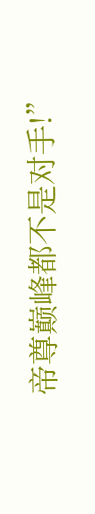帝尊巅峰都不是对手!”